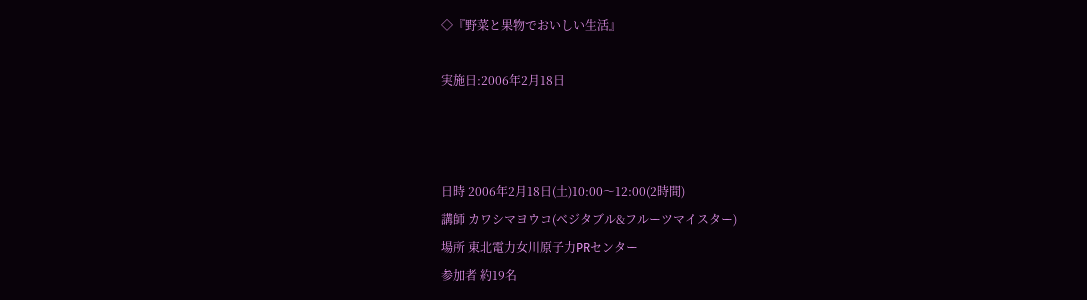◇『野菜と果物でおいしい生活』

実施日:2006年2月18日



日時 2006年2月18日(土)10:00〜12:00(2時間)
講師 カワシマヨウコ(ベジタブル&フルーツマイスター)
場所 東北電力女川原子力PRセンター
参加者 約19名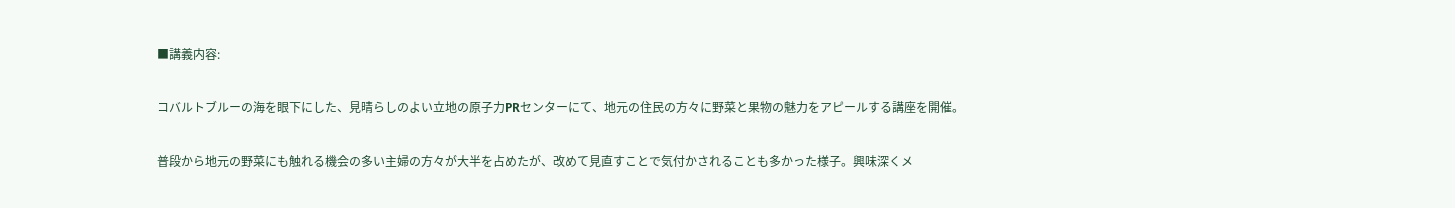■講義内容:

コバルトブルーの海を眼下にした、見晴らしのよい立地の原子力PRセンターにて、地元の住民の方々に野菜と果物の魅力をアピールする講座を開催。

普段から地元の野菜にも触れる機会の多い主婦の方々が大半を占めたが、改めて見直すことで気付かされることも多かった様子。興味深くメ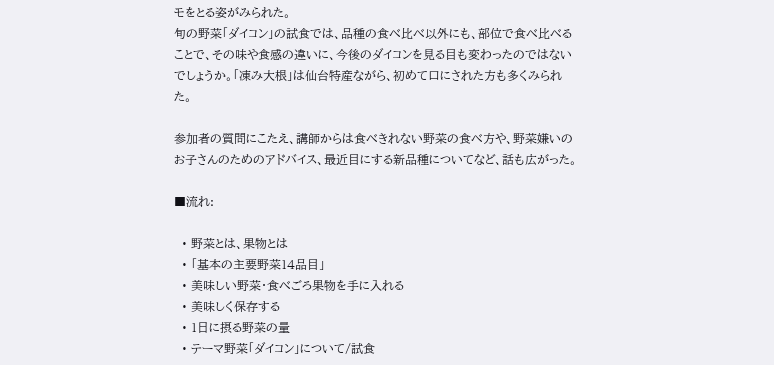モをとる姿がみられた。
旬の野菜「ダイコン」の試食では、品種の食べ比べ以外にも、部位で食べ比べることで、その味や食感の違いに、今後のダイコンを見る目も変わったのではないでしょうか。「凍み大根」は仙台特産ながら、初めて口にされた方も多くみられた。

参加者の質問にこたえ、講師からは食べきれない野菜の食べ方や、野菜嫌いのお子さんのためのアドバイス、最近目にする新品種についてなど、話も広がった。

■流れ:

  • 野菜とは、果物とは
  • 「基本の主要野菜14品目」
  • 美味しい野菜・食べごろ果物を手に入れる
  • 美味しく保存する
  • 1日に摂る野菜の量
  • テーマ野菜「ダイコン」について/試食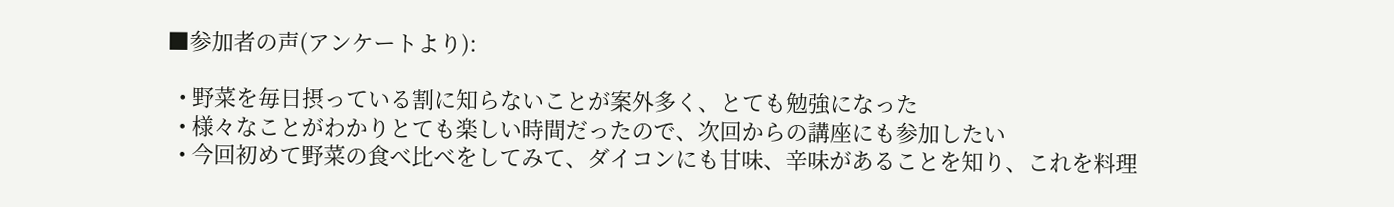■参加者の声(アンケートより):

  • 野菜を毎日摂っている割に知らないことが案外多く、とても勉強になった
  • 様々なことがわかりとても楽しい時間だったので、次回からの講座にも参加したい
  • 今回初めて野菜の食べ比べをしてみて、ダイコンにも甘味、辛味があることを知り、これを料理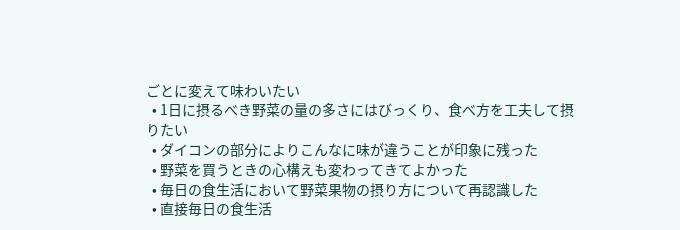ごとに変えて味わいたい
  • 1日に摂るべき野菜の量の多さにはびっくり、食べ方を工夫して摂りたい
  • ダイコンの部分によりこんなに味が違うことが印象に残った
  • 野菜を買うときの心構えも変わってきてよかった
  • 毎日の食生活において野菜果物の摂り方について再認識した
  • 直接毎日の食生活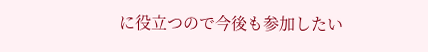に役立つので今後も参加したい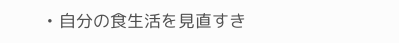• 自分の食生活を見直すき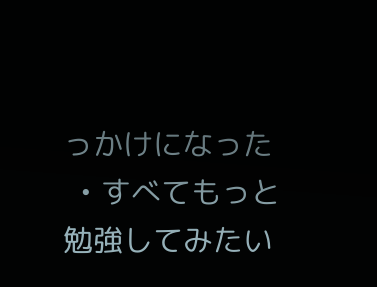っかけになった
  • すべてもっと勉強してみたい